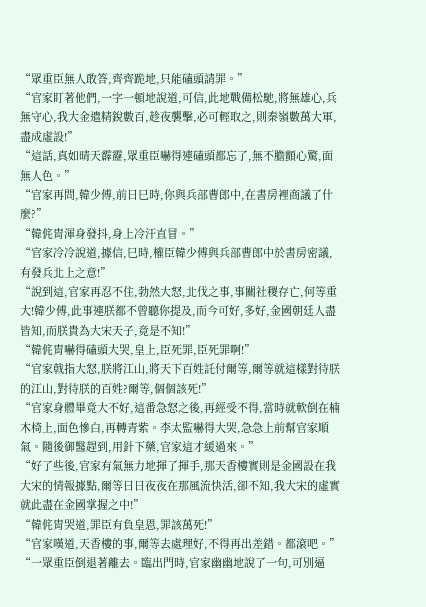“眾重臣無人敢答,齊齊跪地,只能磕頭請罪。”
“官家盯著他們,一字一頓地說道,可信,此地戰備松馳,將無雄心,兵無守心,我大金遣精銳數百,趁夜襲擊,必可輕取之,則秦嶺數萬大軍,盡成虛設!”
“這話,真如晴天霹靂,眾重臣嚇得連磕頭都忘了,無不膽顫心驚,面無人色。”
“官家再問,韓少傅,前日巳時,你與兵部曹郎中,在書房裡商議了什麼?”
“韓侂胄渾身發抖,身上冷汗直冒。”
“官家冷冷說道,據信,巳時,權臣韓少傅與兵部曹郎中於書房密議,有發兵北上之意!”
“說到這,官家再忍不住,勃然大怒,北伐之事,事關社稷存亡,何等重大!韓少傅,此事連朕都不曾聽你提及,而今可好,多好,金國朝廷人盡皆知,而朕貴為大宋天子,竟是不知!”
“韓侂胄嚇得磕頭大哭,皇上,臣死罪,臣死罪啊!”
“官家戟指大怒,朕將江山,將天下百姓託付爾等,爾等就這樣對待朕的江山,對待朕的百姓?爾等,個個該死!”
“官家身體畢竟大不好,這番急怒之後,再經受不得,當時就軟倒在楠木椅上,面色慘白,再轉青紫。李太監嚇得大哭,急急上前幫官家順氣。隨後御醫趕到,用針下藥,官家這才緩過來。”
“好了些後,官家有氣無力地揮了揮手,那天香樓實則是金國設在我大宋的情報據點,爾等日日夜夜在那風流快活,卻不知,我大宋的虛實就此盡在金國掌握之中!”
“韓侂胄哭道,罪臣有負皇恩,罪該萬死!”
“官家嘆道,天香樓的事,爾等去處理好,不得再出差錯。都滾吧。”
“一眾重臣倒退著離去。臨出門時,官家幽幽地說了一句,可別逼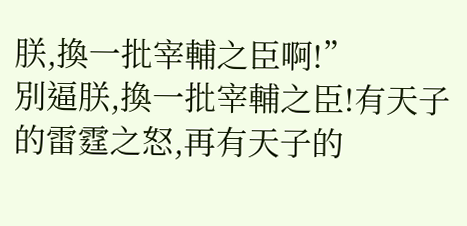朕,換一批宰輔之臣啊!”
別逼朕,換一批宰輔之臣!有天子的雷霆之怒,再有天子的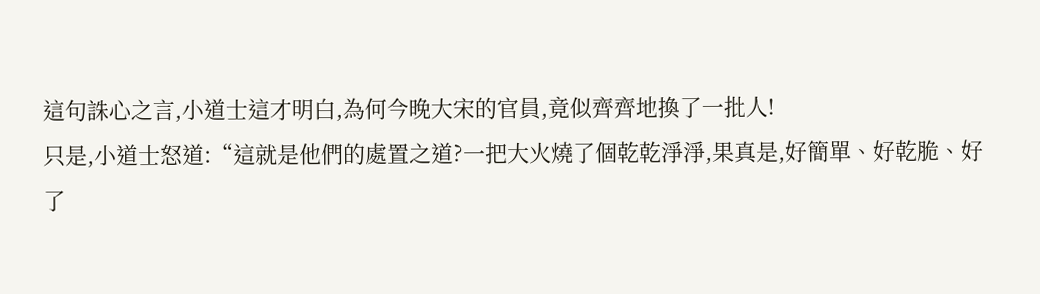這句誅心之言,小道士這才明白,為何今晚大宋的官員,竟似齊齊地換了一批人!
只是,小道士怒道:“這就是他們的處置之道?一把大火燒了個乾乾淨淨,果真是,好簡單、好乾脆、好了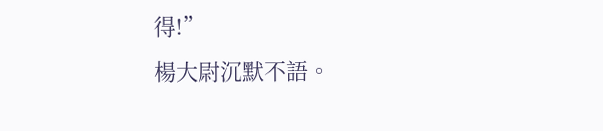得!”
楊大尉沉默不語。